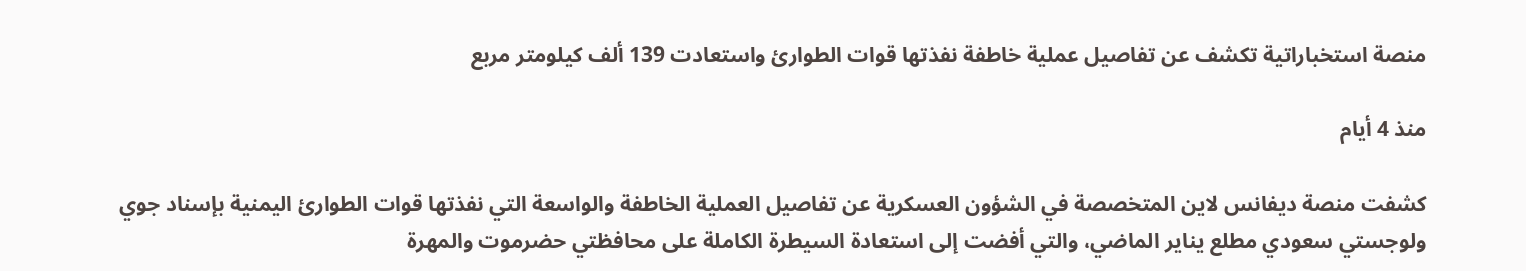منصة استخباراتية تكشف عن تفاصيل عملية خاطفة نفذتها قوات الطوارئ واستعادت 139 ألف كيلومتر مربع

منذ 4 أيام

كشفت منصة ديفانس لاين المتخصصة في الشؤون العسكرية عن تفاصيل العملية الخاطفة والواسعة التي نفذتها قوات الطوارئ اليمنية بإسناد جوي ولوجستي سعودي مطلع يناير الماضي، والتي أفضت إلى استعادة السيطرة الكاملة على محافظتي حضرموت والمهرة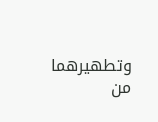وتطهيرهما من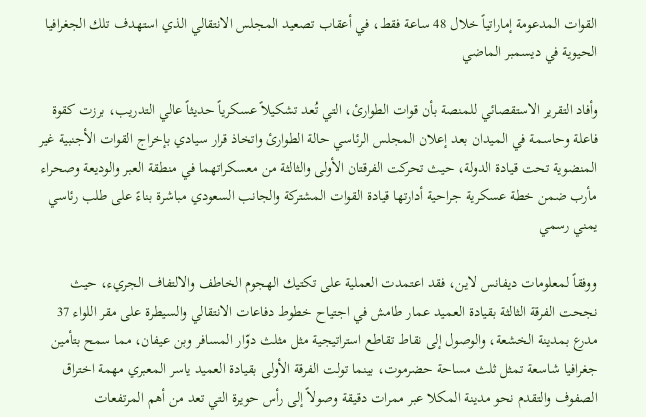القوات المدعومة إماراتياً خلال 48 ساعة فقط، في أعقاب تصعيد المجلس الانتقالي الذي استهدف تلك الجغرافيا الحيوية في ديسمبر الماضي

وأفاد التقرير الاستقصائي للمنصة بأن قوات الطوارئ، التي تُعد تشكيلاً عسكرياً حديثاً عالي التدريب، برزت كقوة فاعلة وحاسمة في الميدان بعد إعلان المجلس الرئاسي حالة الطوارئ واتخاذ قرار سيادي بإخراج القوات الأجنبية غير المنضوية تحت قيادة الدولة، حيث تحركت الفرقتان الأولى والثالثة من معسكراتهما في منطقة العبر والوديعة وصحراء مأرب ضمن خطة عسكرية جراحية أدارتها قيادة القوات المشتركة والجانب السعودي مباشرة بناءً على طلب رئاسي يمني رسمي

ووفقاً لمعلومات ديفانس لاين، فقد اعتمدت العملية على تكتيك الهجوم الخاطف والالتفاف الجريء، حيث نجحت الفرقة الثالثة بقيادة العميد عمار طامش في اجتياح خطوط دفاعات الانتقالي والسيطرة على مقر اللواء 37 مدرع بمدينة الخشعة، والوصول إلى نقاط تقاطع استراتيجية مثل مثلث دوّار المسافر وبن عيفان، مما سمح بتأمين جغرافيا شاسعة تمثل ثلث مساحة حضرموت، بينما تولت الفرقة الأولى بقيادة العميد ياسر المعبري مهمة اختراق الصفوف والتقدم نحو مدينة المكلا عبر ممرات دقيقة وصولاً إلى رأس حويرة التي تعد من أهم المرتفعات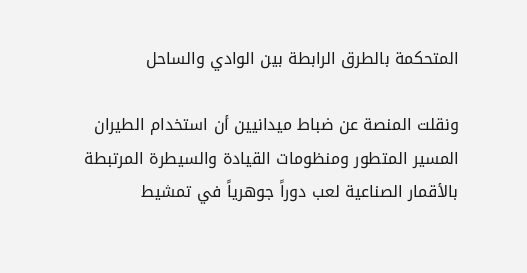المتحكمة بالطرق الرابطة بين الوادي والساحل

ونقلت المنصة عن ضباط ميدانيين أن استخدام الطيران المسير المتطور ومنظومات القيادة والسيطرة المرتبطة بالأقمار الصناعية لعب دوراً جوهرياً في تمشيط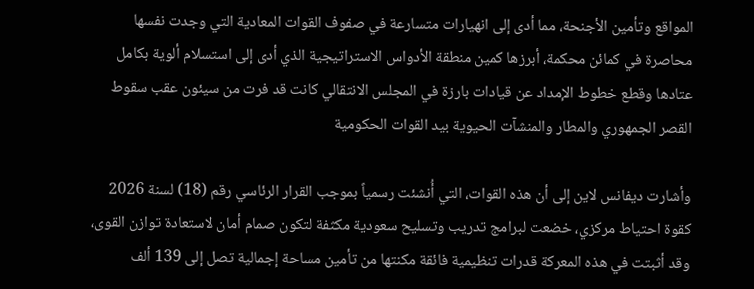المواقع وتأمين الأجنحة، مما أدى إلى انهيارات متسارعة في صفوف القوات المعادية التي وجدت نفسها محاصرة في كمائن محكمة، أبرزها كمين منطقة الأدواس الاستراتيجية الذي أدى إلى استسلام ألوية بكامل عتادها وقطع خطوط الإمداد عن قيادات بارزة في المجلس الانتقالي كانت قد فرت من سيئون عقب سقوط القصر الجمهوري والمطار والمنشآت الحيوية بيد القوات الحكومية

وأشارت ديفانس لاين إلى أن هذه القوات، التي أُنشئت رسمياً بموجب القرار الرئاسي رقم (18) لسنة 2026 كقوة احتياط مركزي، خضعت لبرامج تدريب وتسليح سعودية مكثفة لتكون صمام أمان لاستعادة توازن القوى، وقد أثبتت في هذه المعركة قدرات تنظيمية فائقة مكنتها من تأمين مساحة إجمالية تصل إلى 139 ألف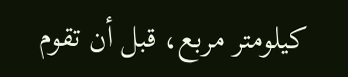كيلومتر مربع، قبل أن تقوم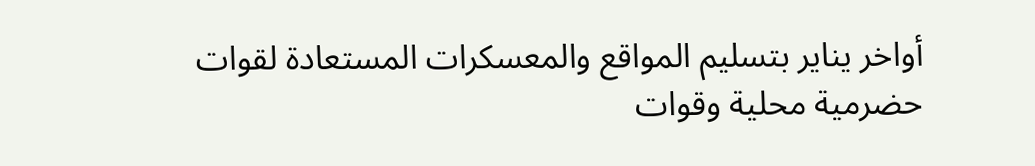أواخر يناير بتسليم المواقع والمعسكرات المستعادة لقوات حضرمية محلية وقوات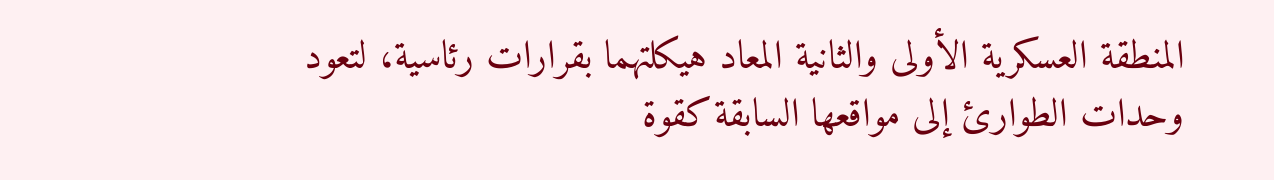المنطقة العسكرية الأولى والثانية المعاد هيكلتهما بقرارات رئاسية، لتعود وحدات الطوارئ إلى مواقعها السابقة كقوة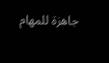جاهزة للمهام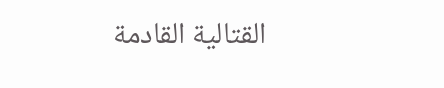القتالية القادمة